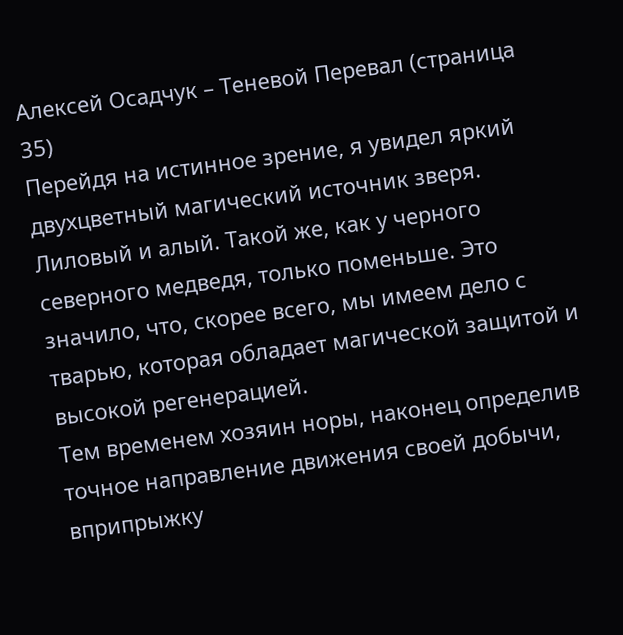Алексей Осадчук – Теневой Перевал (страница 35)
Перейдя на истинное зрение, я увидел яркий двухцветный магический источник зверя. Лиловый и алый. Такой же, как у черного северного медведя, только поменьше. Это значило, что, скорее всего, мы имеем дело с тварью, которая обладает магической защитой и высокой регенерацией.
Тем временем хозяин норы, наконец определив точное направление движения своей добычи, вприпрыжку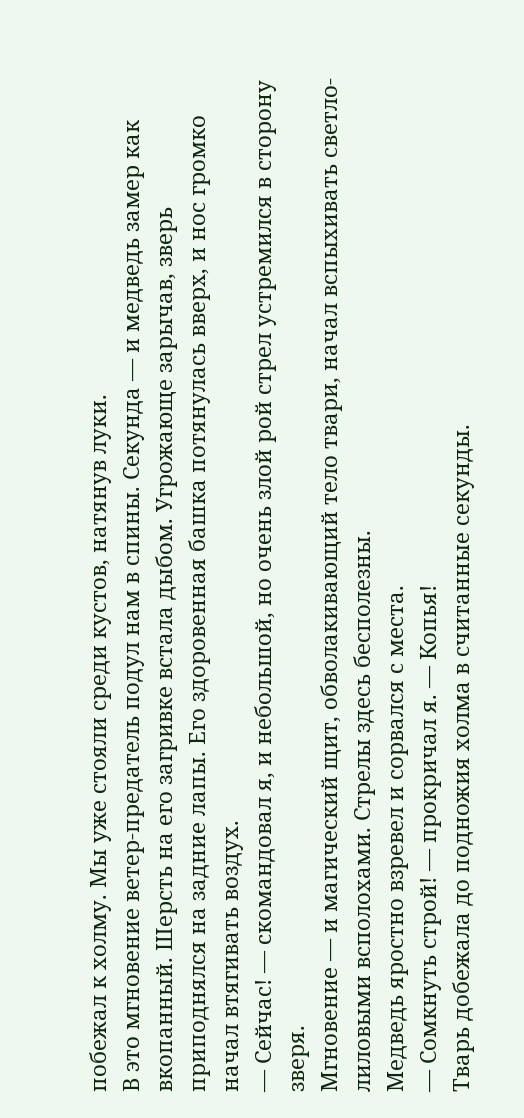побежал к холму. Мы уже стояли среди кустов, натянув луки.
В это мгновение ветер-предатель подул нам в спины. Секунда — и медведь замер как вкопанный. Шерсть на его загривке встала дыбом. Угрожающе зарычав, зверь приподнялся на задние лапы. Его здоровенная башка потянулась вверх, и нос громко начал втягивать воздух.
— Сейчас! — скомандовал я, и небольшой, но очень злой рой стрел устремился в сторону зверя.
Мгновение — и магический щит, обволакивающий тело твари, начал вспыхивать светло-лиловыми всполохами. Стрелы здесь бесполезны.
Медведь яростно взревел и сорвался с места.
— Сомкнуть строй! — прокричал я. — Копья!
Тварь добежала до подножия холма в считанные секунды.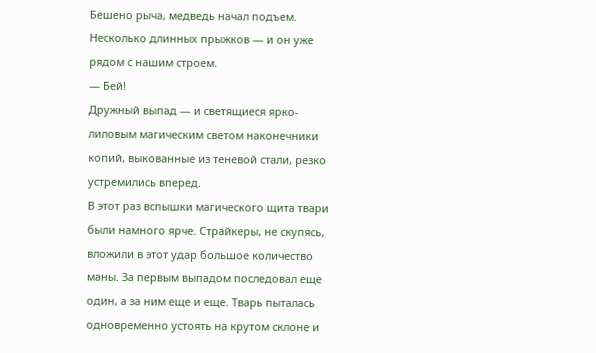Бешено рыча, медведь начал подъем. Несколько длинных прыжков — и он уже рядом с нашим строем.
— Бей!
Дружный выпад — и светящиеся ярко-лиловым магическим светом наконечники копий, выкованные из теневой стали, резко устремились вперед.
В этот раз вспышки магического щита твари были намного ярче. Страйкеры, не скупясь, вложили в этот удар большое количество маны. За первым выпадом последовал еще один, а за ним еще и еще. Тварь пыталась одновременно устоять на крутом склоне и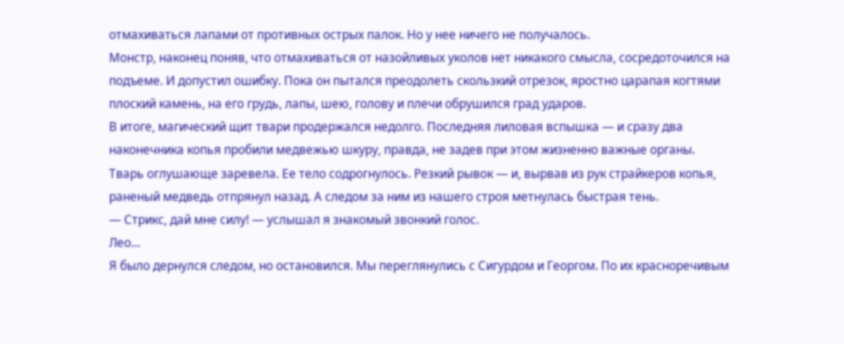отмахиваться лапами от противных острых палок. Но у нее ничего не получалось.
Монстр, наконец поняв, что отмахиваться от назойливых уколов нет никакого смысла, сосредоточился на подъеме. И допустил ошибку. Пока он пытался преодолеть скользкий отрезок, яростно царапая когтями плоский камень, на его грудь, лапы, шею, голову и плечи обрушился град ударов.
В итоге, магический щит твари продержался недолго. Последняя лиловая вспышка — и сразу два наконечника копья пробили медвежью шкуру, правда, не задев при этом жизненно важные органы.
Тварь оглушающе заревела. Ее тело содрогнулось. Резкий рывок — и, вырвав из рук страйкеров копья, раненый медведь отпрянул назад. А следом за ним из нашего строя метнулась быстрая тень.
— Стрикс, дай мне силу! — услышал я знакомый звонкий голос.
Лео…
Я было дернулся следом, но остановился. Мы переглянулись с Сигурдом и Георгом. По их красноречивым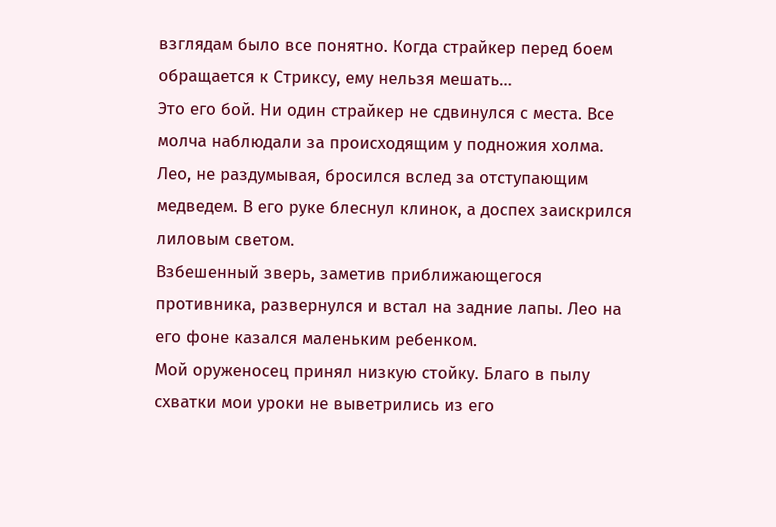взглядам было все понятно. Когда страйкер перед боем обращается к Стриксу, ему нельзя мешать…
Это его бой. Ни один страйкер не сдвинулся с места. Все молча наблюдали за происходящим у подножия холма.
Лео, не раздумывая, бросился вслед за отступающим медведем. В его руке блеснул клинок, а доспех заискрился лиловым светом.
Взбешенный зверь, заметив приближающегося противника, развернулся и встал на задние лапы. Лео на его фоне казался маленьким ребенком.
Мой оруженосец принял низкую стойку. Благо в пылу схватки мои уроки не выветрились из его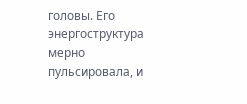головы. Его энергоструктура мерно пульсировала, и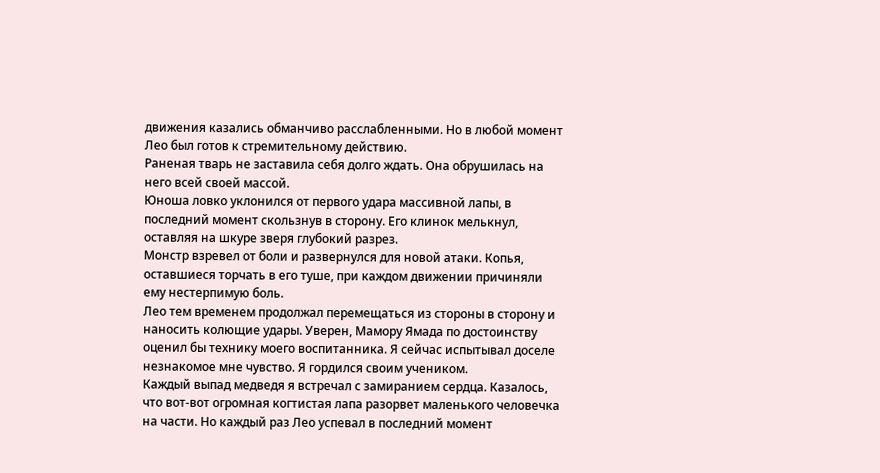движения казались обманчиво расслабленными. Но в любой момент Лео был готов к стремительному действию.
Раненая тварь не заставила себя долго ждать. Она обрушилась на него всей своей массой.
Юноша ловко уклонился от первого удара массивной лапы, в последний момент скользнув в сторону. Его клинок мелькнул, оставляя на шкуре зверя глубокий разрез.
Монстр взревел от боли и развернулся для новой атаки. Копья, оставшиеся торчать в его туше, при каждом движении причиняли ему нестерпимую боль.
Лео тем временем продолжал перемещаться из стороны в сторону и наносить колющие удары. Уверен, Мамору Ямада по достоинству оценил бы технику моего воспитанника. Я сейчас испытывал доселе незнакомое мне чувство. Я гордился своим учеником.
Каждый выпад медведя я встречал с замиранием сердца. Казалось, что вот-вот огромная когтистая лапа разорвет маленького человечка на части. Но каждый раз Лео успевал в последний момент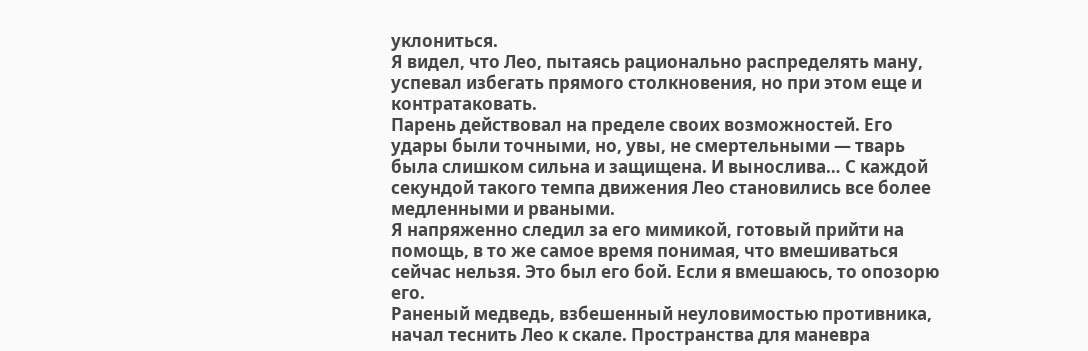уклониться.
Я видел, что Лео, пытаясь рационально распределять ману, успевал избегать прямого столкновения, но при этом еще и контратаковать.
Парень действовал на пределе своих возможностей. Его удары были точными, но, увы, не смертельными — тварь была слишком сильна и защищена. И вынослива… С каждой секундой такого темпа движения Лео становились все более медленными и рваными.
Я напряженно следил за его мимикой, готовый прийти на помощь, в то же самое время понимая, что вмешиваться сейчас нельзя. Это был его бой. Если я вмешаюсь, то опозорю его.
Раненый медведь, взбешенный неуловимостью противника, начал теснить Лео к скале. Пространства для маневра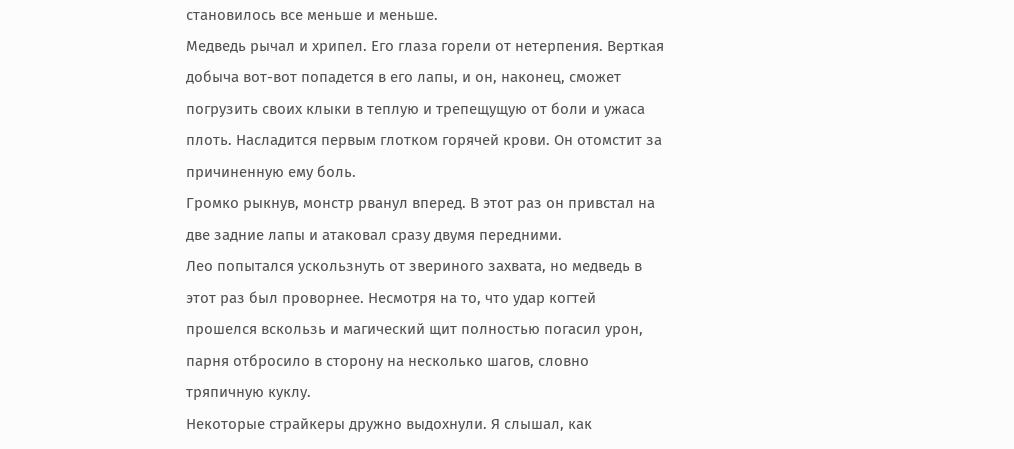становилось все меньше и меньше.
Медведь рычал и хрипел. Его глаза горели от нетерпения. Верткая добыча вот-вот попадется в его лапы, и он, наконец, сможет погрузить своих клыки в теплую и трепещущую от боли и ужаса плоть. Насладится первым глотком горячей крови. Он отомстит за причиненную ему боль.
Громко рыкнув, монстр рванул вперед. В этот раз он привстал на две задние лапы и атаковал сразу двумя передними.
Лео попытался ускользнуть от звериного захвата, но медведь в этот раз был проворнее. Несмотря на то, что удар когтей прошелся вскользь и магический щит полностью погасил урон, парня отбросило в сторону на несколько шагов, словно тряпичную куклу.
Некоторые страйкеры дружно выдохнули. Я слышал, как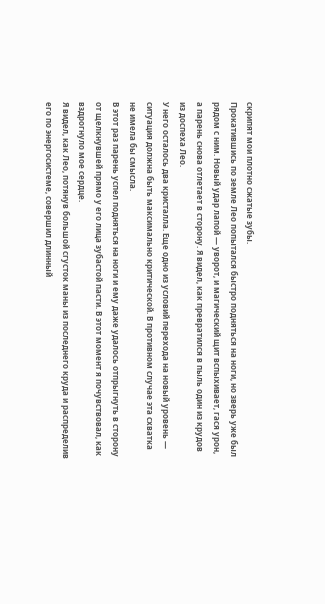скрипят мои плотно сжатые зубы.
Прокатившись по земле Лео попытался быстро подняться на ноги, но зверь уже был рядом с ним. Новый удар лапой — уворот, и магический щит вспыхивает, гася урон, а парень снова отлетает в сторону. Я видел, как превратился в пыль один из крудов из доспеха Лео.
У него осталось два кристалла. Еще одно из условий перехода на новый уровень — ситуация должна быть максимально критической. В противном случае эта схватка не имела бы смысла.
В этот раз парень успел подняться на ноги и ему даже удалось отпрыгнуть в сторону от щелкнувшей прямо у его лица зубастой пасти. В этот момент я почувствовал, как вздрогнуло мое сердце.
Я видел, как Лео, потянув большой сгусток маны из последнего круда и распределив его по энергосистеме, совершил длинный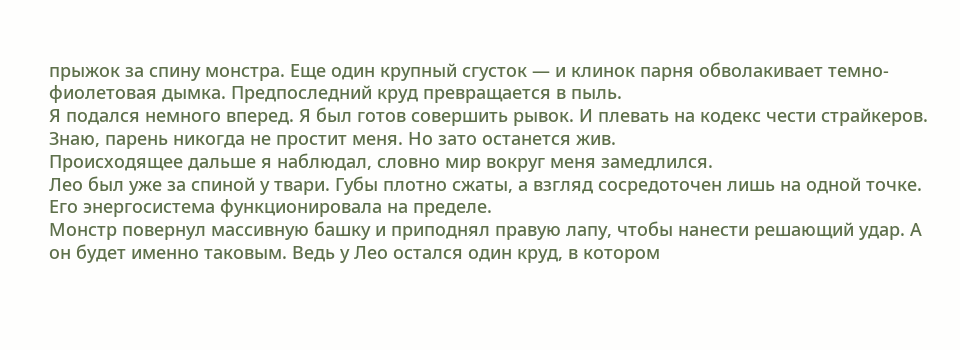прыжок за спину монстра. Еще один крупный сгусток — и клинок парня обволакивает темно-фиолетовая дымка. Предпоследний круд превращается в пыль.
Я подался немного вперед. Я был готов совершить рывок. И плевать на кодекс чести страйкеров. Знаю, парень никогда не простит меня. Но зато останется жив.
Происходящее дальше я наблюдал, словно мир вокруг меня замедлился.
Лео был уже за спиной у твари. Губы плотно сжаты, а взгляд сосредоточен лишь на одной точке. Его энергосистема функционировала на пределе.
Монстр повернул массивную башку и приподнял правую лапу, чтобы нанести решающий удар. А он будет именно таковым. Ведь у Лео остался один круд, в котором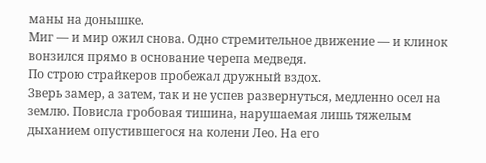маны на донышке.
Миг — и мир ожил снова. Одно стремительное движение — и клинок вонзился прямо в основание черепа медведя.
По строю страйкеров пробежал дружный вздох.
Зверь замер, а затем, так и не успев развернуться, медленно осел на землю. Повисла гробовая тишина, нарушаемая лишь тяжелым дыханием опустившегося на колени Лео. На его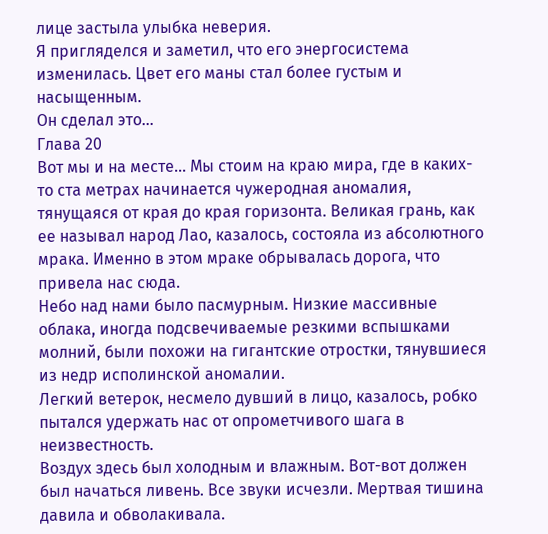лице застыла улыбка неверия.
Я пригляделся и заметил, что его энергосистема изменилась. Цвет его маны стал более густым и насыщенным.
Он сделал это…
Глава 20
Вот мы и на месте… Мы стоим на краю мира, где в каких-то ста метрах начинается чужеродная аномалия, тянущаяся от края до края горизонта. Великая грань, как ее называл народ Лао, казалось, состояла из абсолютного мрака. Именно в этом мраке обрывалась дорога, что привела нас сюда.
Небо над нами было пасмурным. Низкие массивные облака, иногда подсвечиваемые резкими вспышками молний, были похожи на гигантские отростки, тянувшиеся из недр исполинской аномалии.
Легкий ветерок, несмело дувший в лицо, казалось, робко пытался удержать нас от опрометчивого шага в неизвестность.
Воздух здесь был холодным и влажным. Вот-вот должен был начаться ливень. Все звуки исчезли. Мертвая тишина давила и обволакивала.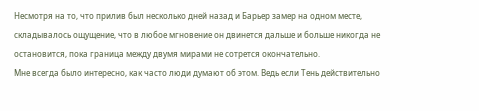Несмотря на то, что прилив был несколько дней назад и Барьер замер на одном месте, складывалось ощущение, что в любое мгновение он двинется дальше и больше никогда не остановится, пока граница между двумя мирами не сотрется окончательно.
Мне всегда было интересно, как часто люди думают об этом. Ведь если Тень действительно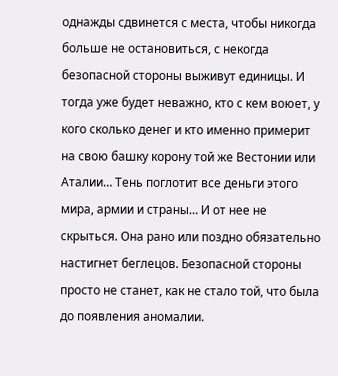однажды сдвинется с места, чтобы никогда больше не остановиться, с некогда безопасной стороны выживут единицы. И тогда уже будет неважно, кто с кем воюет, у кого сколько денег и кто именно примерит на свою башку корону той же Вестонии или Аталии… Тень поглотит все деньги этого мира, армии и страны… И от нее не скрыться. Она рано или поздно обязательно настигнет беглецов. Безопасной стороны просто не станет, как не стало той, что была до появления аномалии.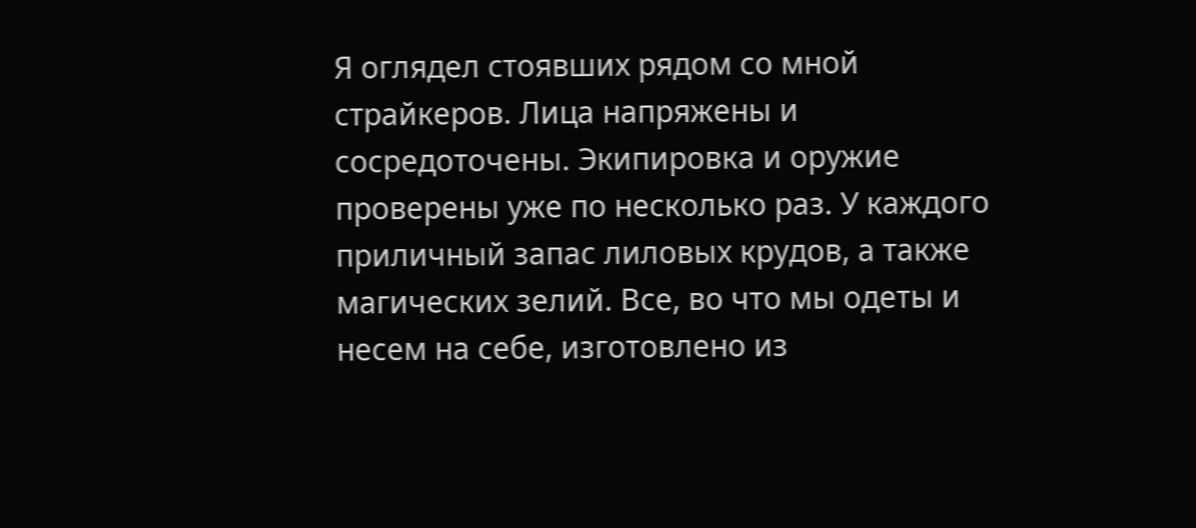Я оглядел стоявших рядом со мной страйкеров. Лица напряжены и сосредоточены. Экипировка и оружие проверены уже по несколько раз. У каждого приличный запас лиловых крудов, а также магических зелий. Все, во что мы одеты и несем на себе, изготовлено из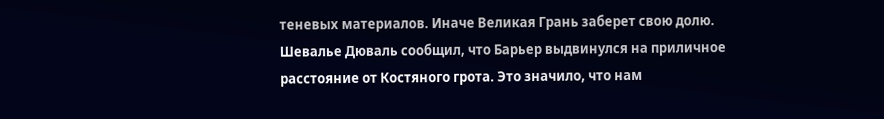теневых материалов. Иначе Великая Грань заберет свою долю.
Шевалье Дюваль сообщил, что Барьер выдвинулся на приличное расстояние от Костяного грота. Это значило, что нам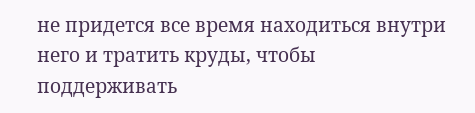не придется все время находиться внутри него и тратить круды, чтобы поддерживать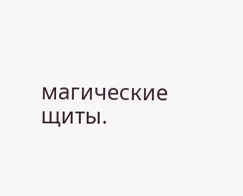магические щиты.